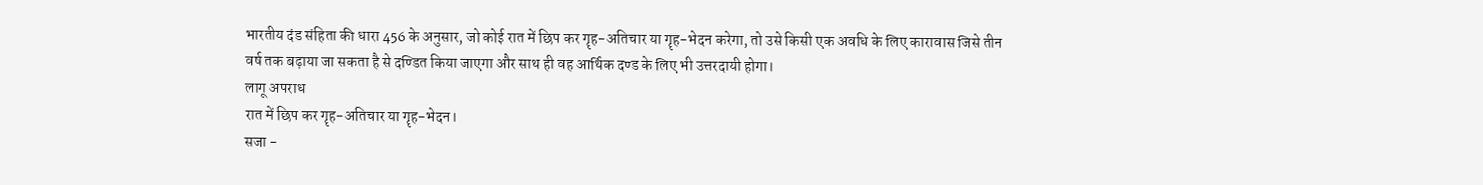भारतीय दंड संहिता की धारा 456 के अनुसार, जो कोई रात में छिप कर गॄह-अतिचार या गॄह-भेदन करेगा, तो उसे किसी एक अवधि के लिए कारावास जिसे तीन वर्ष तक बढ़ाया जा सकता है से दण्डित किया जाएगा और साथ ही वह आर्थिक दण्ड के लिए भी उत्तरदायी होगा।
लागू अपराध
रात में छिप कर गॄह-अतिचार या गॄह-भेदन।
सजा -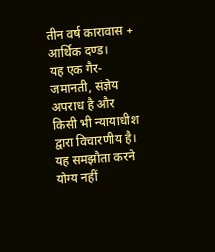तीन वर्ष कारावास + आर्थिक दण्ड।
यह एक गैर-जमानती, संज्ञेय अपराध है और किसी भी न्यायाधीश द्वारा विचारणीय है।
यह समझौता करने योग्य नहीं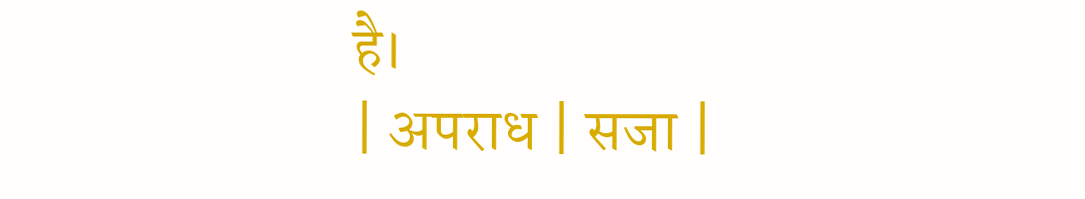है।
| अपराध | सजा |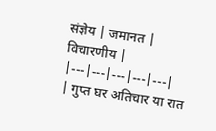संज्ञेय | जमानत | विचारणीय |
|---|---|---|---|---|
| गुप्त घर अतिचार या रात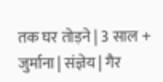तक घर तोड़ने | 3 साल + जुर्माना | संज्ञेय | गैर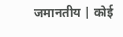जमानतीय | कोई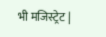भी मजिस्ट्रेट |